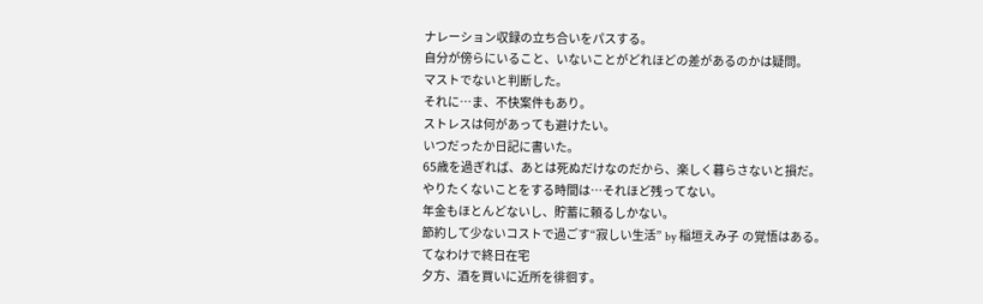ナレーション収録の立ち合いをパスする。
自分が傍らにいること、いないことがどれほどの差があるのかは疑問。
マストでないと判断した。
それに…ま、不快案件もあり。
ストレスは何があっても避けたい。
いつだったか日記に書いた。
65歳を過ぎれば、あとは死ぬだけなのだから、楽しく暮らさないと損だ。
やりたくないことをする時間は…それほど残ってない。
年金もほとんどないし、貯蓄に頼るしかない。
節約して少ないコストで過ごす“寂しい生活” by 稲垣えみ子 の覚悟はある。
てなわけで終日在宅
夕方、酒を買いに近所を徘徊す。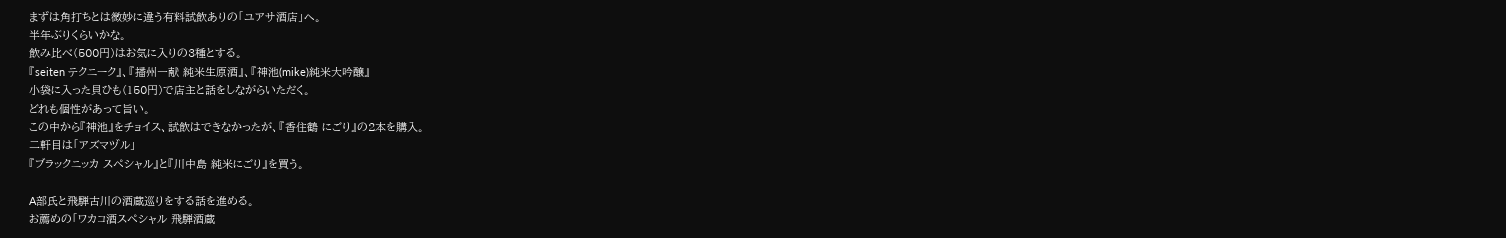まずは角打ちとは微妙に違う有料試飲ありの「ユアサ酒店」へ。
半年ぶりくらいかな。
飲み比べ(500円)はお気に入りの3種とする。
『seiten テクニーク』、『播州一献 純米生原酒』、『神池(mike)純米大吟醸』
小袋に入った貝ひも(150円)で店主と話をしながらいただく。
どれも個性があって旨い。
この中から『神池』をチョイス、試飲はできなかったが、『香住鶴 にごり』の2本を購入。
二軒目は「アズマヅル」
『ブラックニッカ スペシャル』と『川中島 純米にごり』を買う。

A部氏と飛騨古川の酒蔵巡りをする話を進める。
お薦めの「ワカコ酒スペシャル 飛騨酒蔵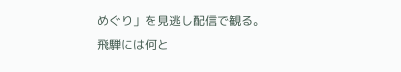めぐり」を見逃し配信で観る。
飛騨には何と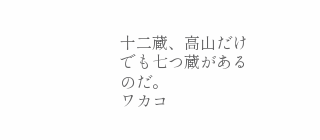十二蔵、高山だけでも七つ蔵があるのだ。
ワカコ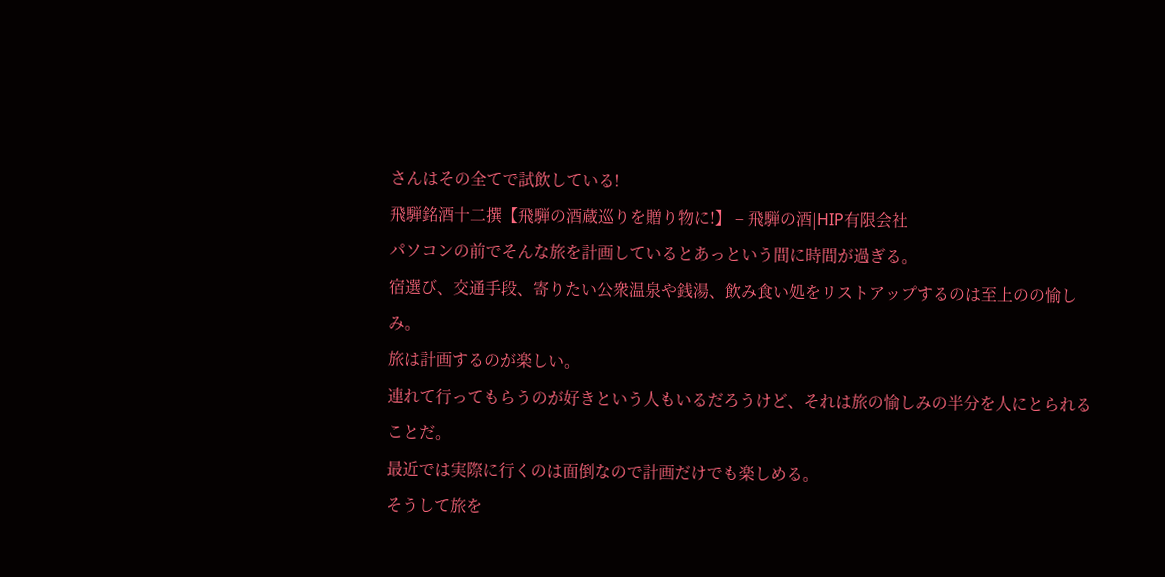さんはその全てで試飲している!
飛騨銘酒十二撰【飛騨の酒蔵巡りを贈り物に!】 – 飛騨の酒|HIP有限会社
パソコンの前でそんな旅を計画しているとあっという間に時間が過ぎる。
宿選び、交通手段、寄りたい公衆温泉や銭湯、飲み食い処をリストアップするのは至上のの愉しみ。
旅は計画するのが楽しい。
連れて行ってもらうのが好きという人もいるだろうけど、それは旅の愉しみの半分を人にとられることだ。
最近では実際に行くのは面倒なので計画だけでも楽しめる。
そうして旅を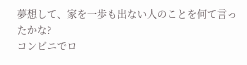夢想して、家を一歩も出ない人のことを何て言ったかな?
コンビニでロ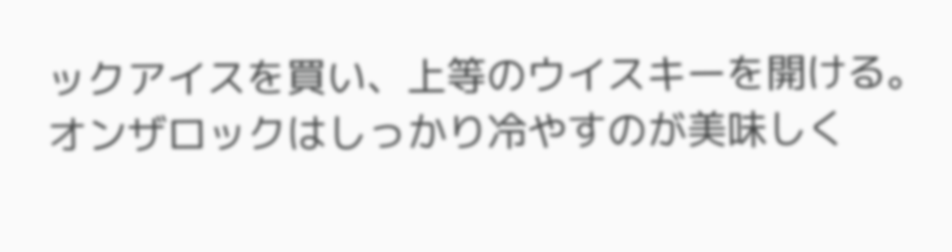ックアイスを買い、上等のウイスキーを開ける。
オンザロックはしっかり冷やすのが美味しく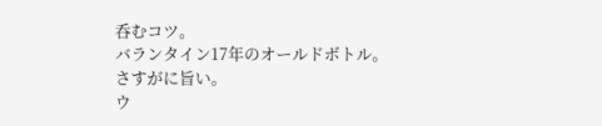呑むコツ。
バランタイン17年のオールドボトル。
さすがに旨い。
ウ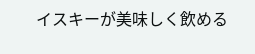イスキーが美味しく飲める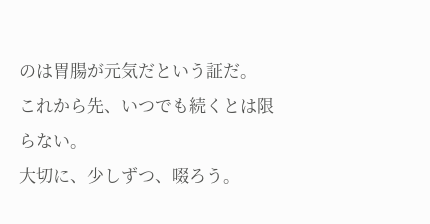のは胃腸が元気だという証だ。
これから先、いつでも続くとは限らない。
大切に、少しずつ、啜ろう。